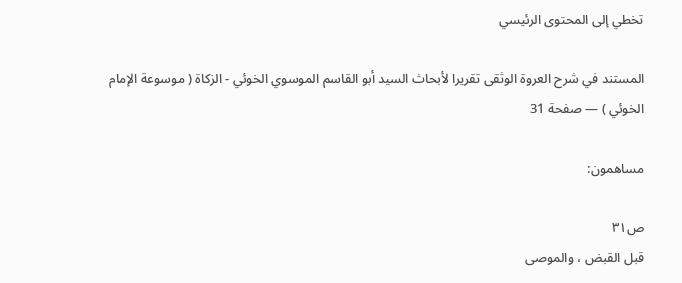تخطي إلى المحتوى الرئيسي

المستند في شرح العروة الوثقى تقريرا لأبحاث السيد أبو القاسم الموسوي الخوئي - الزكاة ( موسوعة الإمام الخوئي ) — صفحة 31

مساهمون:

ص٣١
قبل القبض ، والموصى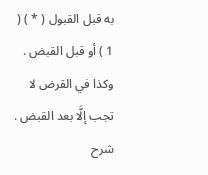به قبل القبول ( * ) ( 1 ) أو قبل القبض . وكذا في القرض لا تجب إلَّا بعد القبض .
شرح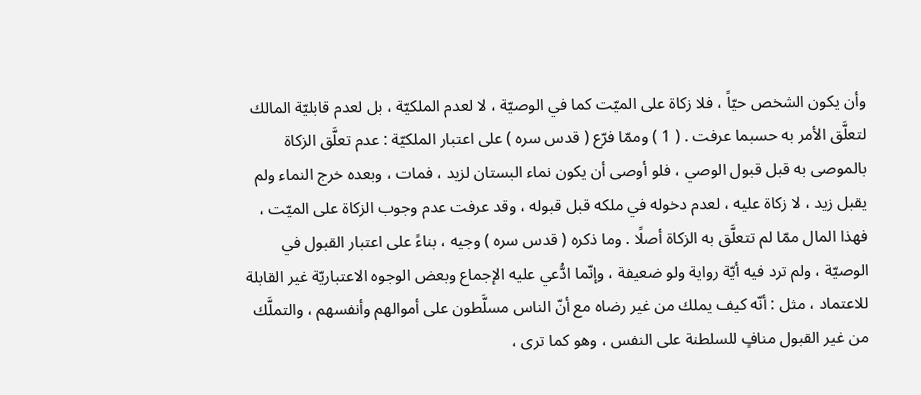وأن يكون الشخص حيّاً ، فلا زكاة على الميّت كما في الوصيّة ، لا لعدم الملكيّة ، بل لعدم قابليّة المالك لتعلَّق الأمر به حسبما عرفت . ( 1 ) وممّا فرّع ( قدس سره ) على اعتبار الملكيّة : عدم تعلَّق الزكاة بالموصى به قبل قبول الوصي ، فلو أوصى أن يكون نماء البستان لزيد ، فمات ، وبعده خرج النماء ولم يقبل زيد ، لا زكاة عليه ، لعدم دخوله في ملكه قبل قبوله ، وقد عرفت عدم وجوب الزكاة على الميّت ، فهذا المال ممّا لم تتعلَّق به الزكاة أصلًا . وما ذكره ( قدس سره ) وجيه ، بناءً على اعتبار القبول في الوصيّة ، ولم ترد فيه أيّة رواية ولو ضعيفة ، وإنّما ادُّعي عليه الإجماع وبعض الوجوه الاعتباريّة غير القابلة للاعتماد ، مثل : أنّه كيف يملك من غير رضاه مع أنّ الناس مسلَّطون على أموالهم وأنفسهم ، والتملَّك من غير القبول منافٍ للسلطنة على النفس ، وهو كما ترى ،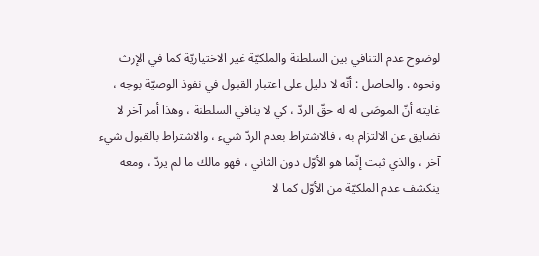لوضوح عدم التنافي بين السلطنة والملكيّة غير الاختياريّة كما في الإرث ونحوه . والحاصل : أنّه لا دليل على اعتبار القبول في نفوذ الوصيّة بوجه ، غايته أنّ الموصَى له له حقّ الردّ ، كي لا ينافي السلطنة ، وهذا أمر آخر لا نضايق عن الالتزام به ، فالاشتراط بعدم الردّ شيء ، والاشتراط بالقبول شيء آخر ، والذي ثبت إنّما هو الأوّل دون الثاني ، فهو مالك ما لم يردّ ، ومعه ينكشف عدم الملكيّة من الأوّل كما لا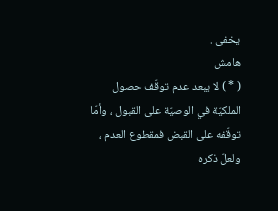يخفى .
هامش
( * ) لا يبعد عدم توقّف حصول الملكيّة في الوصيّة على القبول ، وأمّا توقّفه على القبض فمقطوع العدم ، ولعلّ ذكره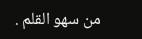من سهو القلم .